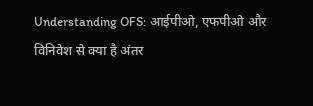Understanding OFS: आईपीओ, एफपीओ और विनिवेश से क्या है अंतर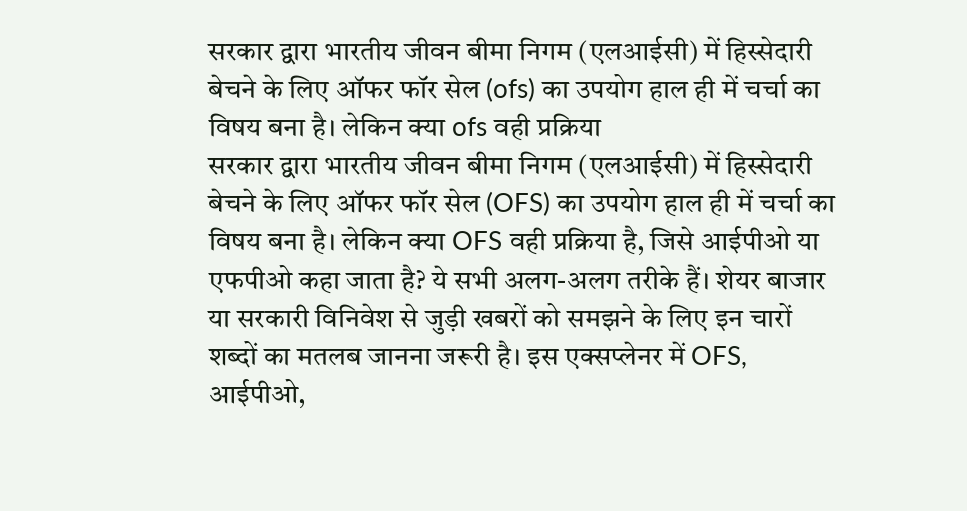सरकार द्वारा भारतीय जीवन बीमा निगम (एलआईसी) में हिस्सेदारी बेचने के लिए ऑफर फॉर सेल (ofs) का उपयोग हाल ही में चर्चा का विषय बना है। लेकिन क्या ofs वही प्रक्रिया
सरकार द्वारा भारतीय जीवन बीमा निगम (एलआईसी) में हिस्सेदारी बेचने के लिए ऑफर फॉर सेल (OFS) का उपयोग हाल ही में चर्चा का विषय बना है। लेकिन क्या OFS वही प्रक्रिया है, जिसे आईपीओ या एफपीओ कहा जाता है? ये सभी अलग-अलग तरीके हैं। शेयर बाजार या सरकारी विनिवेश से जुड़ी खबरों को समझने के लिए इन चारों शब्दों का मतलब जानना जरूरी है। इस एक्सप्लेनर में OFS, आईपीओ,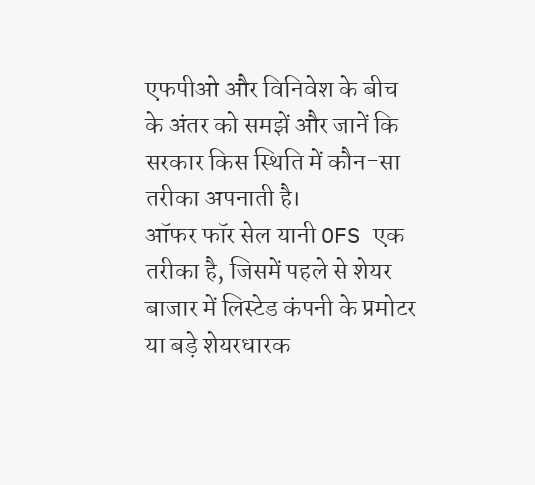एफपीओ और विनिवेश के बीच के अंतर को समझें और जानें कि सरकार किस स्थिति में कौन-सा तरीका अपनाती है।
ऑफर फॉर सेल यानी OFS एक तरीका है, जिसमें पहले से शेयर बाजार में लिस्टेड कंपनी के प्रमोटर या बड़े शेयरधारक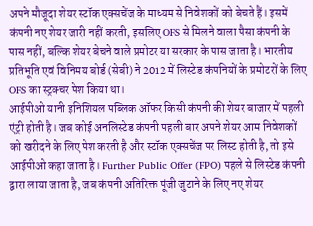अपने मौजूदा शेयर स्टॉक एक्सचेंज के माध्यम से निवेशकों को बेचते हैं। इसमें कंपनी नए शेयर जारी नहीं करती, इसलिए OFS से मिलने वाला पैसा कंपनी के पास नहीं, बल्कि शेयर बेचने वाले प्रमोटर या सरकार के पास जाता है। भारतीय प्रतिभूति एवं विनिमय बोर्ड (सेबी) ने 2012 में लिस्टेड कंपनियों के प्रमोटरों के लिए OFS का स्ट्रक्चर पेश किया था।
आईपीओ यानी इनिशियल पब्लिक ऑफर किसी कंपनी की शेयर बाजार में पहली एंट्री होती है। जब कोई अनलिस्टेड कंपनी पहली बार अपने शेयर आम निवेशकों को खरीदने के लिए पेश करती है और स्टॉक एक्सचेंज पर लिस्ट होती है, तो इसे आईपीओ कहा जाता है। Further Public Offer (FPO) पहले से लिस्टेड कंपनी द्वारा लाया जाता है, जब कंपनी अतिरिक्त पूंजी जुटाने के लिए नए शेयर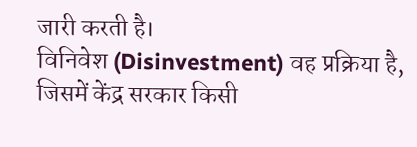जारी करती है।
विनिवेश (Disinvestment) वह प्रक्रिया है, जिसमें केंद्र सरकार किसी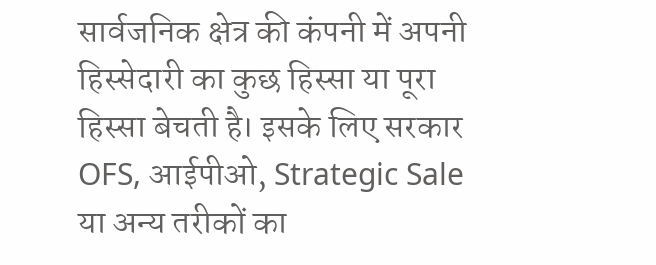सार्वजनिक क्षेत्र की कंपनी में अपनी हिस्सेदारी का कुछ हिस्सा या पूरा हिस्सा बेचती है। इसके लिए सरकार OFS, आईपीओ, Strategic Sale या अन्य तरीकों का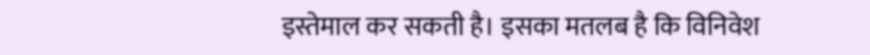इस्तेमाल कर सकती है। इसका मतलब है कि विनिवेश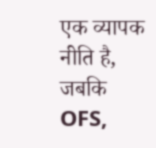एक व्यापक नीति है, जबकि OFS,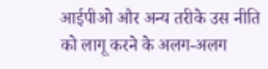आईपीओ और अन्य तरीके उस नीति को लागू करने के अलग-अलग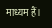माध्यम हैं।